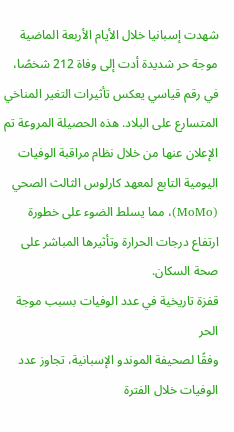شهدت إسبانيا خلال الأيام الأربعة الماضية موجة حر شديدة أدت إلى وفاة 212 شخصًا، في رقم قياسي يعكس تأثيرات التغير المناخي المتسارع على البلاد. هذه الحصيلة المروعة تم الإعلان عنها من خلال نظام مراقبة الوفيات اليومية التابع لمعهد كارلوس الثالث الصحي (MoMo)، مما يسلط الضوء على خطورة ارتفاع درجات الحرارة وتأثيرها المباشر على صحة السكان.
قفزة تاريخية في عدد الوفيات بسبب موجة الحر
وفقًا لصحيفة الموندو الإسبانية، تجاوز عدد الوفيات خلال الفترة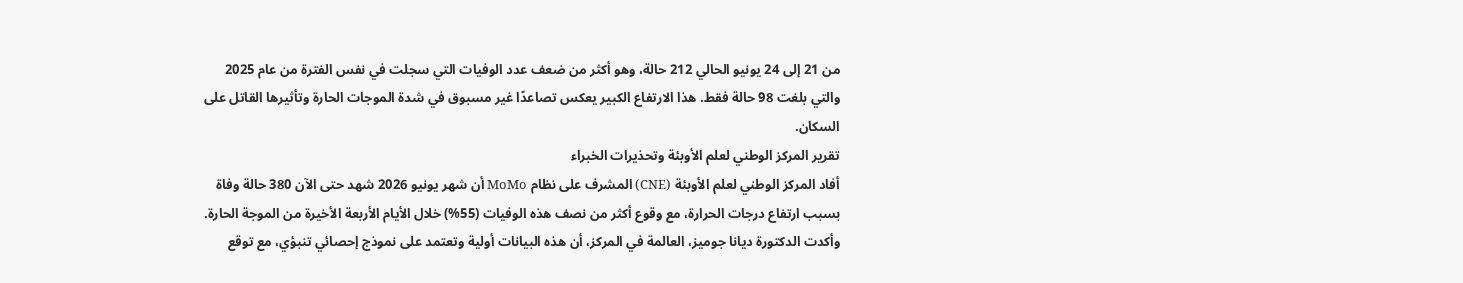من 21 إلى 24 يونيو الحالي 212 حالة، وهو أكثر من ضعف عدد الوفيات التي سجلت في نفس الفترة من عام 2025 والتي بلغت 98 حالة فقط. هذا الارتفاع الكبير يعكس تصاعدًا غير مسبوق في شدة الموجات الحارة وتأثيرها القاتل على السكان.
تقرير المركز الوطني لعلم الأوبئة وتحذيرات الخبراء
أفاد المركز الوطني لعلم الأوبئة (CNE) المشرف على نظام MoMo أن شهر يونيو 2026 شهد حتى الآن 380 حالة وفاة بسبب ارتفاع درجات الحرارة، مع وقوع أكثر من نصف هذه الوفيات (55%) خلال الأيام الأربعة الأخيرة من الموجة الحارة. وأكدت الدكتورة ديانا جوميز، العالمة في المركز، أن هذه البيانات أولية وتعتمد على نموذج إحصائي تنبؤي، مع توقع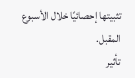تثبيتها إحصائيًا خلال الأسبوع المقبل.
تأثير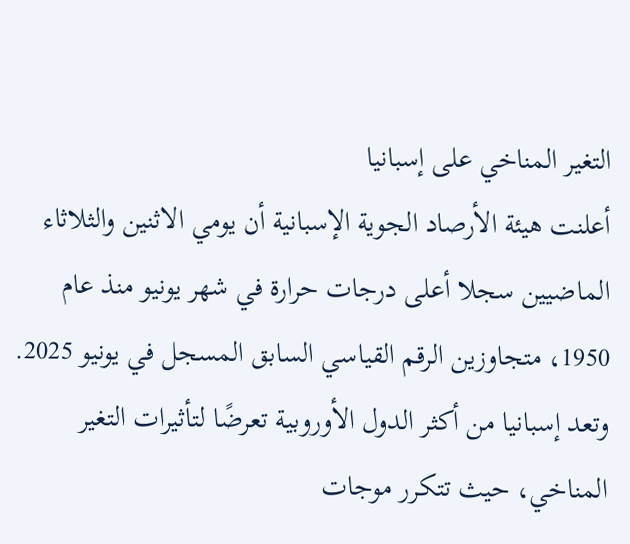التغير المناخي على إسبانيا
أعلنت هيئة الأرصاد الجوية الإسبانية أن يومي الاثنين والثلاثاء الماضيين سجلا أعلى درجات حرارة في شهر يونيو منذ عام 1950، متجاوزين الرقم القياسي السابق المسجل في يونيو 2025. وتعد إسبانيا من أكثر الدول الأوروبية تعرضًا لتأثيرات التغير المناخي، حيث تتكرر موجات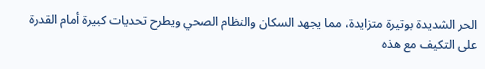الحر الشديدة بوتيرة متزايدة، مما يجهد السكان والنظام الصحي ويطرح تحديات كبيرة أمام القدرة على التكيف مع هذه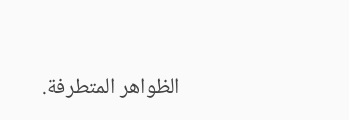الظواهر المتطرفة.